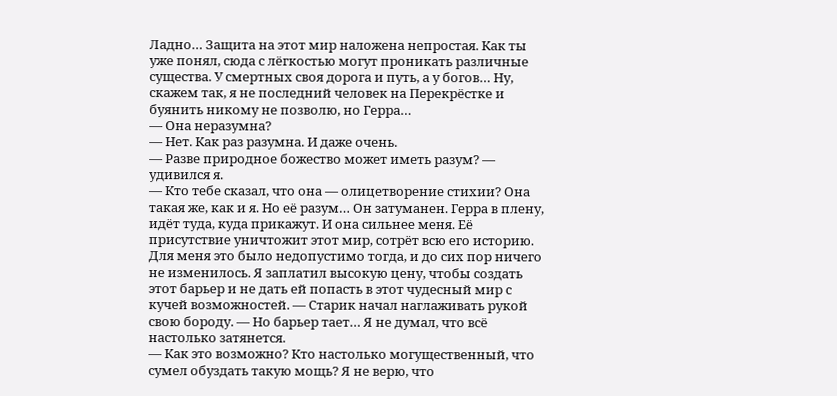Ладно… Защита на этот мир наложена непростая. Как ты уже понял, сюда с лёгкостью могут проникать различные существа. У смертных своя дорога и путь, а у богов… Ну, скажем так, я не последний человек на Перекрёстке и буянить никому не позволю, но Герра…
— Она неразумна?
— Нет. Как раз разумна. И даже очень.
— Разве природное божество может иметь разум? — удивился я.
— Кто тебе сказал, что она — олицетворение стихии? Она такая же, как и я. Но её разум… Он затуманен. Герра в плену, идёт туда, куда прикажут. И она сильнее меня. Её присутствие уничтожит этот мир, сотрёт всю его историю. Для меня это было недопустимо тогда, и до сих пор ничего не изменилось. Я заплатил высокую цену, чтобы создать этот барьер и не дать ей попасть в этот чудесный мир с кучей возможностей. — Старик начал наглаживать рукой свою бороду. — Но барьер тает… Я не думал, что всё настолько затянется.
— Как это возможно? Кто настолько могущественный, что сумел обуздать такую мощь? Я не верю, что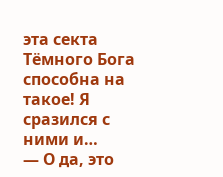эта секта Тёмного Бога способна на такое! Я сразился с ними и…
— О да, это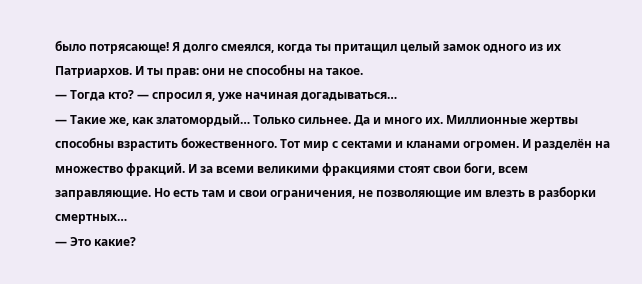было потрясающе! Я долго смеялся, когда ты притащил целый замок одного из их Патриархов. И ты прав: они не способны на такое.
— Тогда кто? — спросил я, уже начиная догадываться…
— Такие же, как златомордый… Только сильнее. Да и много их. Миллионные жертвы способны взрастить божественного. Тот мир с сектами и кланами огромен. И разделён на множество фракций. И за всеми великими фракциями стоят свои боги, всем заправляющие. Но есть там и свои ограничения, не позволяющие им влезть в разборки смертных…
— Это какие?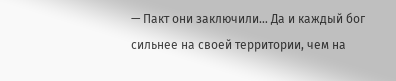— Пакт они заключили… Да и каждый бог сильнее на своей территории, чем на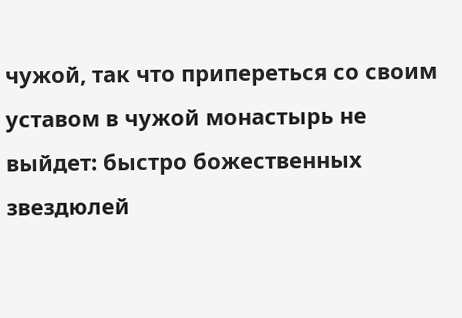чужой, так что припереться со своим уставом в чужой монастырь не выйдет: быстро божественных звездюлей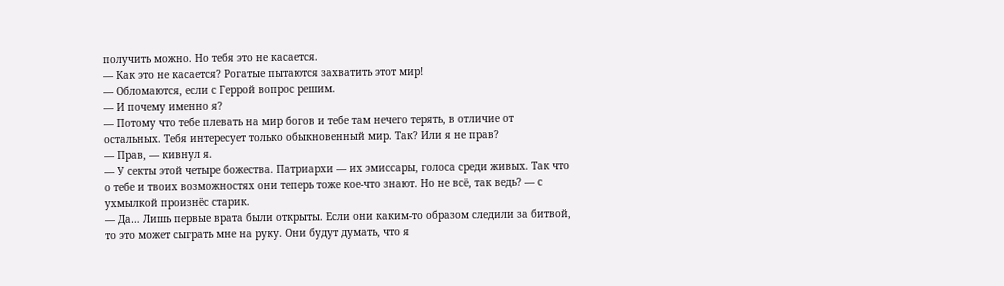получить можно. Но тебя это не касается.
— Как это не касается? Рогатые пытаются захватить этот мир!
— Обломаются, если с Геррой вопрос решим.
— И почему именно я?
— Потому что тебе плевать на мир богов и тебе там нечего терять, в отличие от остальных. Тебя интересует только обыкновенный мир. Так? Или я не прав?
— Прав, — кивнул я.
— У секты этой четыре божества. Патриархи — их эмиссары, голоса среди живых. Так что о тебе и твоих возможностях они теперь тоже кое-что знают. Но не всё, так ведь? — с ухмылкой произнёс старик.
— Да… Лишь первые врата были открыты. Если они каким-то образом следили за битвой, то это может сыграть мне на руку. Они будут думать, что я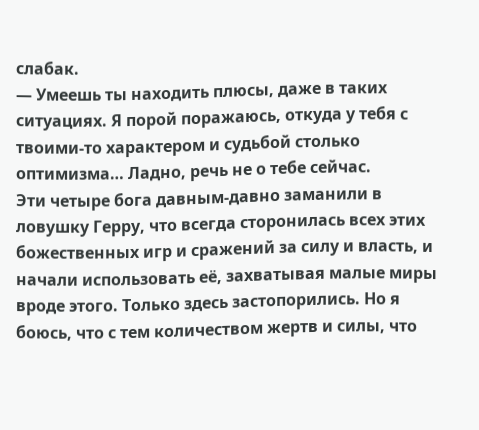слабак.
— Умеешь ты находить плюсы, даже в таких ситуациях. Я порой поражаюсь, откуда у тебя с твоими-то характером и судьбой столько оптимизма… Ладно, речь не о тебе сейчас.
Эти четыре бога давным-давно заманили в ловушку Герру, что всегда сторонилась всех этих божественных игр и сражений за силу и власть, и начали использовать её, захватывая малые миры вроде этого. Только здесь застопорились. Но я боюсь, что с тем количеством жертв и силы, что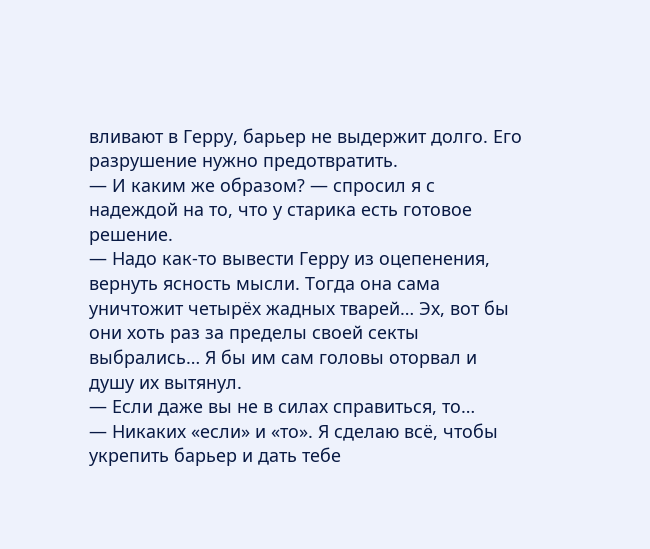вливают в Герру, барьер не выдержит долго. Его разрушение нужно предотвратить.
— И каким же образом? — спросил я с надеждой на то, что у старика есть готовое решение.
— Надо как-то вывести Герру из оцепенения, вернуть ясность мысли. Тогда она сама уничтожит четырёх жадных тварей… Эх, вот бы они хоть раз за пределы своей секты выбрались… Я бы им сам головы оторвал и душу их вытянул.
— Если даже вы не в силах справиться, то…
— Никаких «если» и «то». Я сделаю всё, чтобы укрепить барьер и дать тебе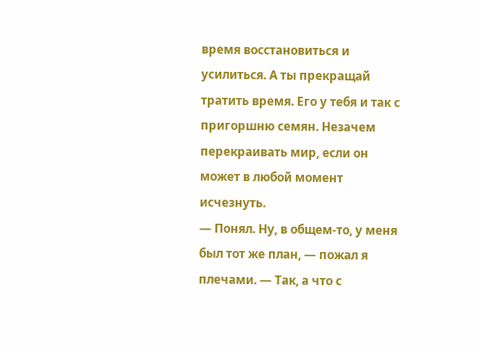время восстановиться и усилиться. А ты прекращай тратить время. Его у тебя и так с пригоршню семян. Незачем перекраивать мир, если он может в любой момент исчезнуть.
— Понял. Ну, в общем-то, у меня был тот же план, — пожал я плечами. — Так, а что с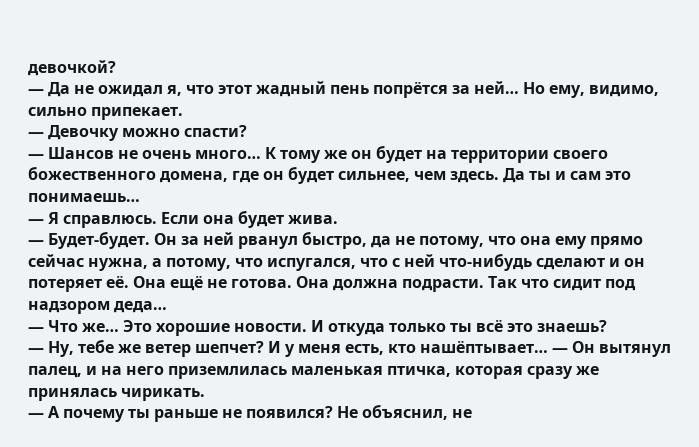девочкой?
— Да не ожидал я, что этот жадный пень попрётся за ней… Но ему, видимо, сильно припекает.
— Девочку можно спасти?
— Шансов не очень много… К тому же он будет на территории своего божественного домена, где он будет сильнее, чем здесь. Да ты и сам это понимаешь…
— Я справлюсь. Если она будет жива.
— Будет-будет. Он за ней рванул быстро, да не потому, что она ему прямо сейчас нужна, а потому, что испугался, что с ней что-нибудь сделают и он потеряет её. Она ещё не готова. Она должна подрасти. Так что сидит под надзором деда…
— Что же… Это хорошие новости. И откуда только ты всё это знаешь?
— Ну, тебе же ветер шепчет? И у меня есть, кто нашёптывает… — Он вытянул палец, и на него приземлилась маленькая птичка, которая сразу же принялась чирикать.
— А почему ты раньше не появился? Не объяснил, не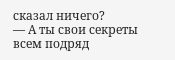сказал ничего?
— А ты свои секреты всем подряд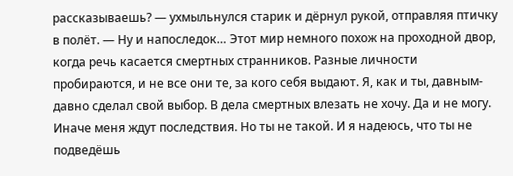рассказываешь? — ухмыльнулся старик и дёрнул рукой, отправляя птичку в полёт. — Ну и напоследок… Этот мир немного похож на проходной двор, когда речь касается смертных странников. Разные личности пробираются, и не все они те, за кого себя выдают. Я, как и ты, давным-давно сделал свой выбор. В дела смертных влезать не хочу. Да и не могу. Иначе меня ждут последствия. Но ты не такой. И я надеюсь, что ты не подведёшь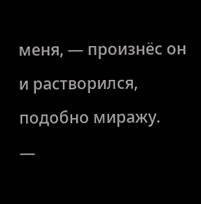меня, — произнёс он и растворился, подобно миражу.
—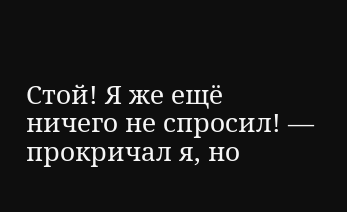Стой! Я же ещё ничего не спросил! — прокричал я, но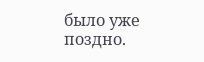было уже поздно.